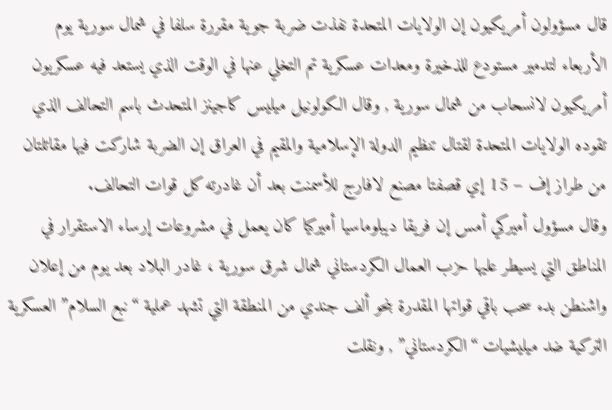قال مسؤولون أمريكيون إن الولايات المتحدة نفذت ضربة جوية مقررة سلفا في شمال سورية يوم الأربعاء لتدمير مستودع للذخيرة ومعدات عسكرية تم التخلي عنها في الوقت الذي يستعد فيه عسكريون أمريكيون لانسحاب من شمال سورية , وقال الكولونيل ميليس كاجينز المتحدث باسم التحالف الذي تقوده الولايات المتحدة لقتال تنظيم الدولة الإسلامية والمقيم في العراق إن الضربة شاركت فيها مقاتلتان من طراز إف – 15 إي قصفتا مصنع لافارج للأسمنت بعد أن غادرته كل قوات التحالف.
وقال مسؤول أميركي أمس إن فريقا ديبلوماسيا أميركيا كان يعمل في مشروعات إرساء الاستقرار في المناطق التي يسيطر عليها حزب العمال الكردستاني شمال شرق سورية ، غادر البلاد بعد يوم من إعلان واشنطن بدء سحب باقي قواتها المقدرة بنحو ألف جندي من المنطقة التي تشهد عملية “نبع السلام” العسكرية التركية ضد ميليشيات “الكردستاني” , ونقلت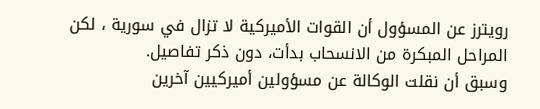رويترز عن المسؤول أن القوات الأميركية لا تزال في سورية ، لكن المراحل المبكرة من الانسحاب بدأت، دون ذكر تفاصيل.
وسبق أن نقلت الوكالة عن مسؤولين أميركيين آخرين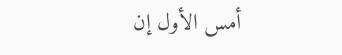أمس الأول إن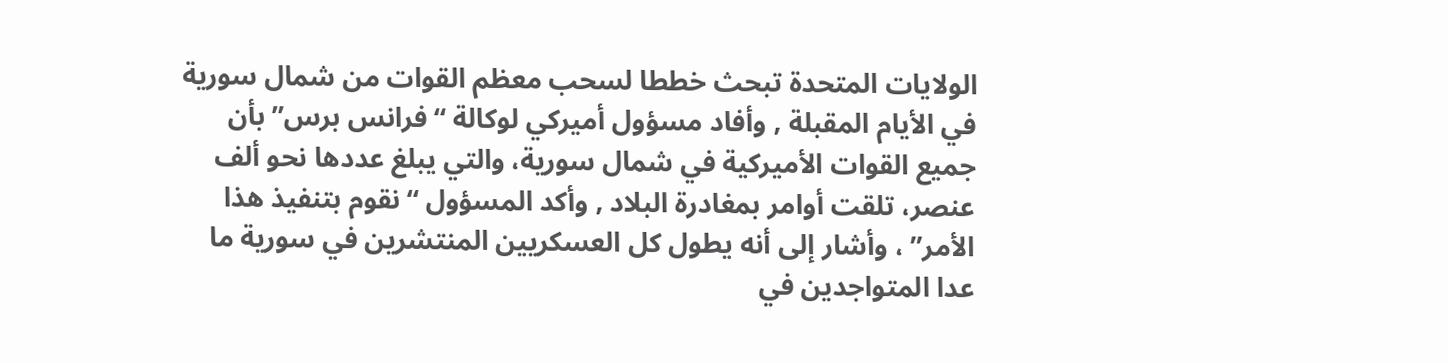الولايات المتحدة تبحث خططا لسحب معظم القوات من شمال سورية في الأيام المقبلة , وأفاد مسؤول أميركي لوكالة “فرانس برس” بأن جميع القوات الأميركية في شمال سورية، والتي يبلغ عددها نحو ألف عنصر، تلقت أوامر بمغادرة البلاد , وأكد المسؤول “نقوم بتنفيذ هذا الأمر” ، وأشار إلى أنه يطول كل العسكريين المنتشرين في سورية ما عدا المتواجدين في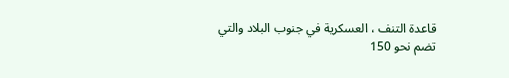قاعدة التنف ، العسكرية في جنوب البلاد والتي تضم نحو 150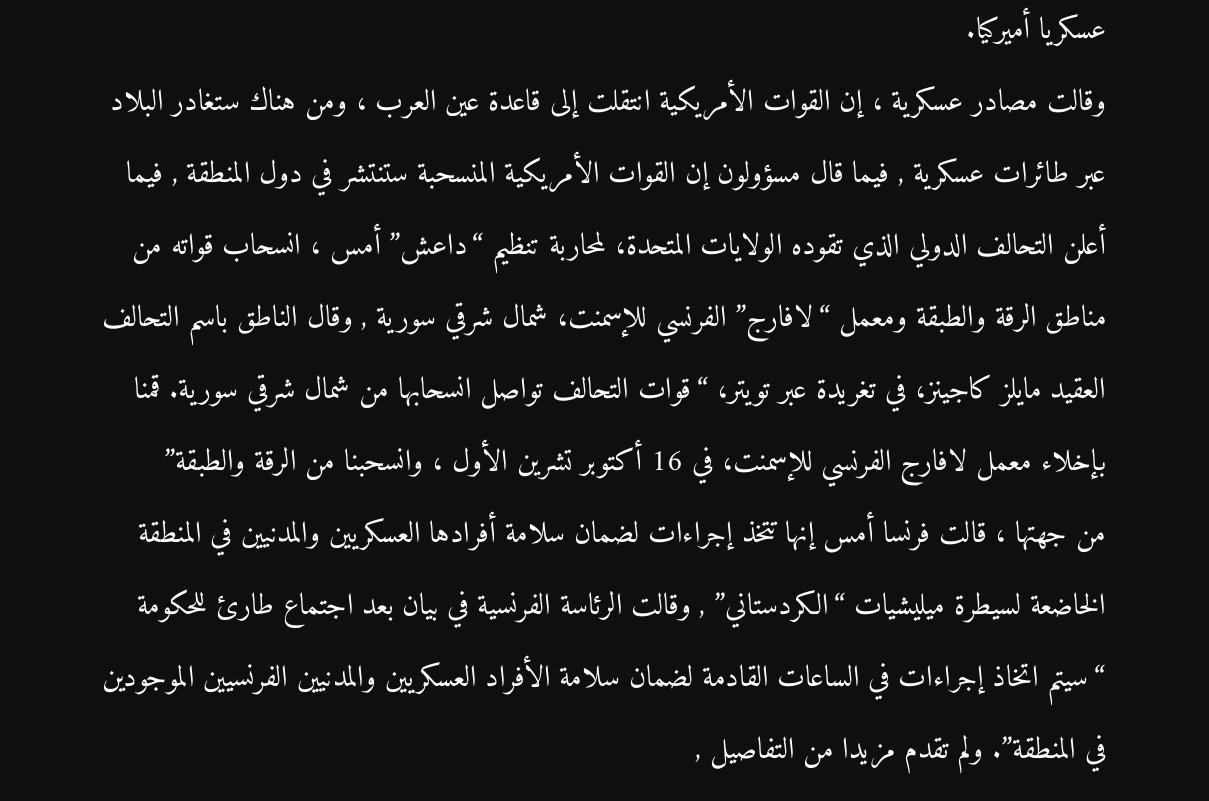عسكريا أميركيا.
وقالت مصادر عسكرية ، إن القوات الأمريكية انتقلت إلى قاعدة عين العرب ، ومن هناك ستغادر البلاد عبر طائرات عسكرية , فيما قال مسؤولون إن القوات الأمريكية المنسحبة ستنتشر في دول المنطقة , فيما أعلن التحالف الدولي الذي تقوده الولايات المتحدة، لمحاربة تنظيم “داعش” أمس ، انسحاب قواته من مناطق الرقة والطبقة ومعمل “لافارج” الفرنسي للإسمنت، شمال شرقي سورية , وقال الناطق باسم التحالف العقيد مايلز كاجينز، في تغريدة عبر تويتر، “قوات التحالف تواصل انسحابها من شمال شرقي سورية. قمنا بإخلاء معمل لافارج الفرنسي للإسمنت، في 16 أكتوبر تشرين الأول ، وانسحبنا من الرقة والطبقة”
من جهتها ، قالت فرنسا أمس إنها تتخذ إجراءات لضمان سلامة أفرادها العسكريين والمدنيين في المنطقة الخاضعة لسيطرة ميليشيات “الكردستاني” , وقالت الرئاسة الفرنسية في بيان بعد اجتماع طارئ للحكومة “سيتم اتخاذ إجراءات في الساعات القادمة لضمان سلامة الأفراد العسكريين والمدنيين الفرنسيين الموجودين في المنطقة”. ولم تقدم مزيدا من التفاصيل ,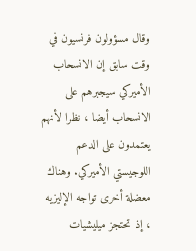وقال مسؤولون فرنسيون في وقت سابق إن الانسحاب الأميركي سيجبرهم على الانسحاب أيضا ، نظرا لأنهم يعتمدون على الدعم اللوجيستي الأميركي. وهناك معضلة أخرى تواجه الإليزيه ، إذ تحتجز ميليشيات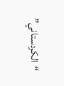“الكردستاني”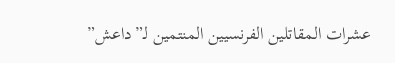عشرات المقاتلين الفرنسيين المنتمين لـ”داعش”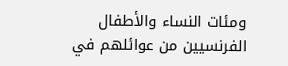ومئات النساء والأطفال الفرنسيين من عوائلهم في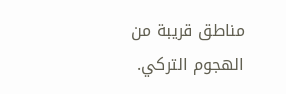مناطق قريبة من الهجوم التركي.